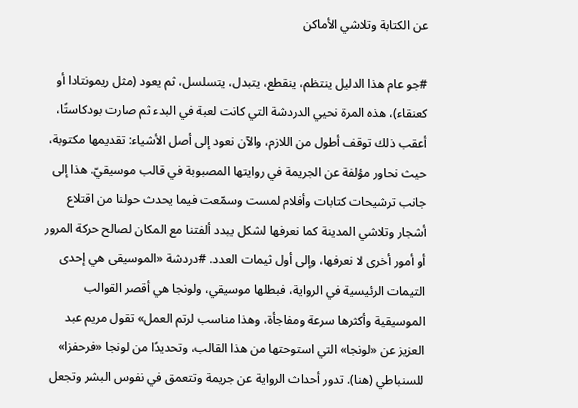عن الكتابة وتلاشي الأماكن

#جو عام هذا الدليل ينتظم، ينقطع، يتبدل، يتسلسل، ثم يعود (مثل ريمونتادا أو كعنقاء)، هذه المرة نحيي الدردشة التي كانت لعبة في البدء ثم صارت بودكاستًا، أعقب ذلك توقف أطول من اللازم، والآن نعود إلى أصل الأشياء: تقديمها مكتوبة، حيث نحاور مؤلفة عن الجريمة في روايتها المصبوبة في قالب موسيقيّ. هذا إلى جانب ترشيحات كتابات وأفلام لمست وسمّعت فيما يحدث حولنا من اقتلاع أشجار وتلاشي المدينة كما نعرفها لشكل يبدد ألفتنا مع المكان لصالح حركة المرور أو أمور أخرى لا نعرفها، وإلى أول ثيمات العدد. #دردشة «الموسيقى هي إحدى التيمات الرئيسية في الرواية، فبطلها موسيقي، ولونجا هي أقصر القوالب الموسيقية وأكثرها سرعة ومفاجأة، وهذا مناسب لرتم العمل» تقول مريم عبد العزيز عن «لونجا» التي استوحتها من هذا القالب، وتحديدًا من لونجا «فرحفزا» للسنباطي (هنا). تدور أحداث الرواية عن جريمة وتتعمق في نفوس البشر وتجعل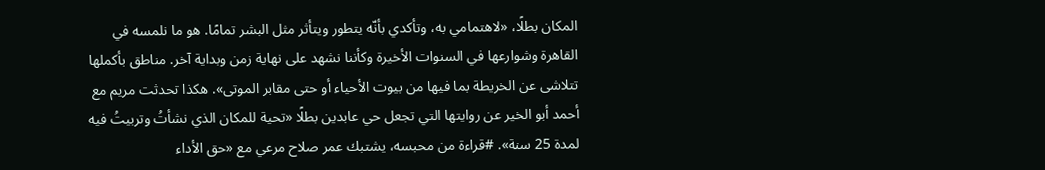المكان بطلًا، «لاهتمامي به، وتأكدي بأنّه يتطور ويتأثر مثل البشر تمامًا. هو ما نلمسه في القاهرة وشوارعها في السنوات الأخيرة وكأننا نشهد على نهاية زمن وبداية آخر. مناطق بأكملها تتلاشى عن الخريطة بما فيها من بيوت الأحياء أو حتى مقابر الموتى». هكذا تحدثت مريم مع أحمد أبو الخير عن روايتها التي تجعل حي عابدين بطلًا «تحية للمكان الذي نشأتُ وتربيتُ فيه لمدة 25 سنة». #قراءة من محبسه، يشتبك عمر صلاح مرعي مع «حق الأداء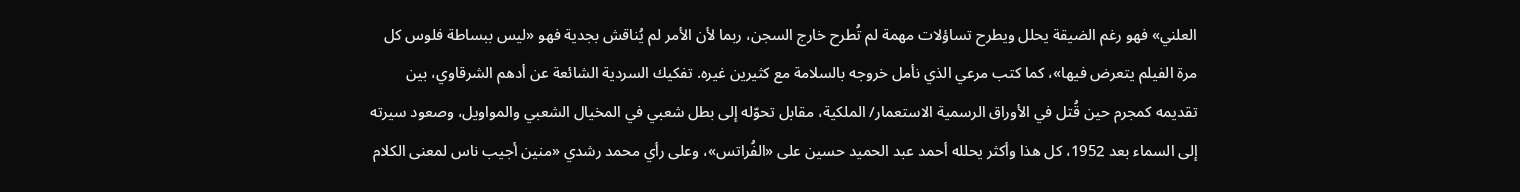العلني» فهو رغم الضيقة يحلل ويطرح تساؤلات مهمة لم تُطرح خارج السجن، ربما لأن الأمر لم يُناقش بجدية فهو «ليس ببساطة فلوس كل مرة الفيلم يتعرض فيها»، كما كتب مرعي الذي نأمل خروجه بالسلامة مع كثيرين غيره. تفكيك السردية الشائعة عن أدهم الشرقاوي، بين تقديمه كمجرم حين قُتل في الأوراق الرسمية الاستعمار/ الملكية، مقابل تحوّله إلى بطل شعبي في المخيال الشعبي والمواويل، وصعود سيرته إلى السماء بعد 1952، كل هذا وأكثر يحلله أحمد عبد الحميد حسين على «الفُراتس»، وعلى رأي محمد رشدي «منين أجيب ناس لمعنى الكلام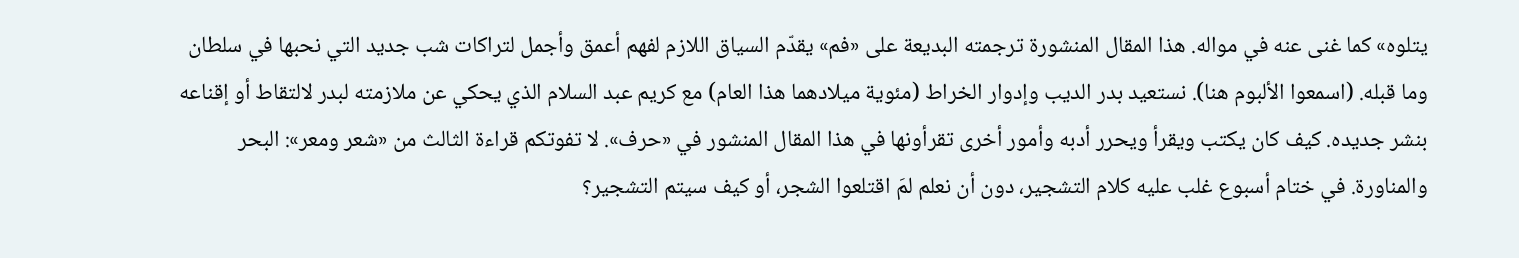يتلوه» كما غنى عنه في مواله. هذا المقال المنشورة ترجمته البديعة على «فم» يقدّم السياق اللازم لفهم أعمق وأجمل لتراكات شب جديد التي نحبها في سلطان وما قبله. (اسمعوا الألبوم هنا). نستعيد بدر الديب وإدوار الخراط (مئوية ميلادهما هذا العام) مع كريم عبد السلام الذي يحكي عن ملازمته لبدر لالتقاط أو إقناعه بنشر جديده. كيف كان يكتب ويقرأ ويحرر أدبه وأمور أخرى تقرأونها في هذا المقال المنشور في «حرف». لا تفوتكم قراءة الثالث من «شعر ومعر»: البحر والمناورة. في ختام أسبوع غلب عليه كلام التشجير، دون أن نعلم لمَ اقتلعوا الشجر، أو كيف سيتم التشجير؟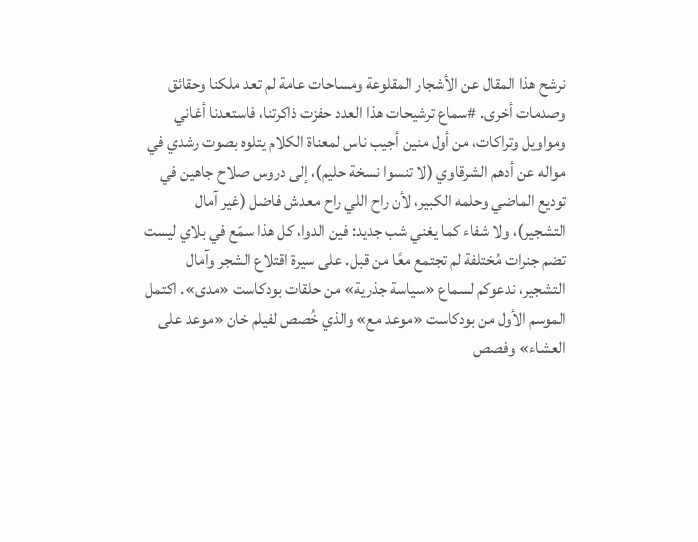نرشح هذا المقال عن الأشجار المقلوعة ومساحات عامة لم تعد ملكنا وحقائق وصدمات أخرى. #سماع ترشيحات هذا العدد حفزت ذاكرتنا، فاستعدنا أغاني ومواويل وتراكات، من أول منين أجيب ناس لمعناة الكلام يتلوه بصوت رشدي في مواله عن أدهم الشرقاوي (لا تنسوا نسخة حليم)، إلى دروس صلاح جاهين في توديع الماضي وحلمه الكبير، لأن راح اللي راح معدش فاضل (غير آمال التشجير)، ولا شفاء كما يغني شب جديد: فين الدوا، كل هذا سمّع في بلاي ليست تضم جنرات مُختلفة لم تجتمع معًا من قبل. على سيرة اقتلاع الشجر وآمال التشجير، ندعوكم لسماع «سياسة جذرية» من حلقات بودكاست «مدى». اكتمل الموسم الأول من بودكاست «موعد مع» والذي خُصص لفيلم خان «موعد على العشاء» وفصص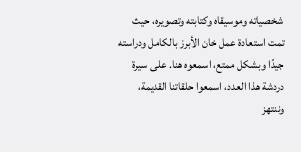شخصياته وموسيقاه وكتابته وتصويره، حيث تمت استعادة عمل خان الأبرز بالكامل ودراسته جيدًا وبشكل ممتع، اسمعوه هنا. على سيرة دردشة هذا العدد، اسمعوا حلقاتنا القديمة، وننتهز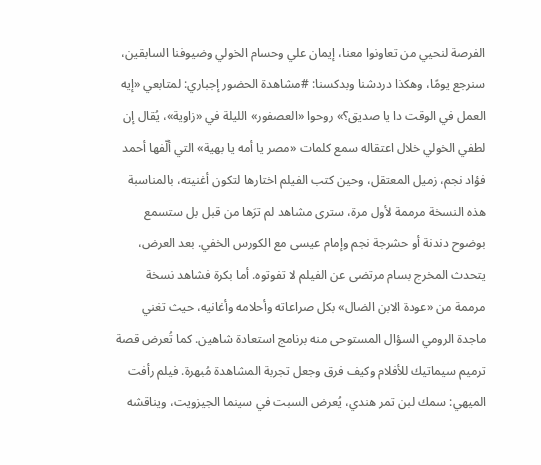الفرصة لنحيي من تعاونوا معنا، إيمان علي وحسام الخولي وضيوفنا السابقين، سنرجع يومًا، وهكذا دردشنا وبدكسنا: #مشاهدة الحضور إجباري: لمتابعي «إيه العمل في الوقت دا يا صديق؟» روحوا «العصفور» الليلة في «زاوية»، يُقال إن لطفي الخولي خلال اعتقاله سمع كلمات «مصر يا أمه يا بهية» التي ألّفها أحمد فؤاد نجم، زميل المعتقل، وحين كتب الفيلم اختارها لتكون أغنيته، بالمناسبة هذه النسخة مرممة لأول مرة، سترى مشاهد لم ترَها من قبل بل ستسمع بوضوح دندنة أو حشرجة نجم وإمام عيسى مع الكورس الخفي. بعد العرض، يتحدث المخرج بسام مرتضى عن الفيلم لا تفوتوه. أما بكرة فشاهد نسخة مرممة من «عودة الابن الضال» بكل صراعاته وأحلامه وأغانيه، حيث تغني ماجدة الرومي السؤال المستوحى منه برنامج استعادة شاهين. كما تُعرض قصة ترميم سيماتيك للأفلام وكيف فرق وجعل تجربة المشاهدة مُبهرة. فيلم رأفت الميهي: سمك لبن تمر هندي، يُعرض السبت في سينما الجيزويت، ويناقشه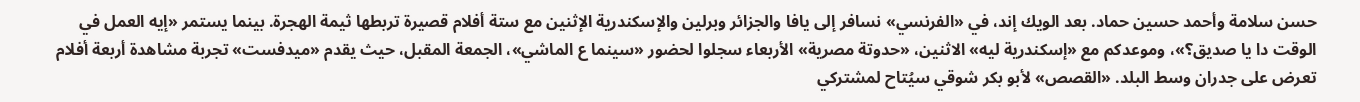حسن سلامة وأحمد حسين حماد. بعد الويك إند، في «الفرنسي» نسافر إلى يافا والجزائر وبرلين والإسكندرية الإثنين مع ستة أفلام قصيرة تربطها ثيمة الهجرة. بينما يستمر «إيه العمل في الوقت دا يا صديق؟»، وموعدكم مع «إسكندرية ليه» الاثنين، «حدوتة مصرية» الأربعاء سجلوا لحضور «سينما ع الماشي»، الجمعة المقبل، حيث يقدم «ميدفست» تجربة مشاهدة أربعة أفلام تعرض على جدران وسط البلد. «القصص» لأبو بكر شوقي سيُتاح لمشتركي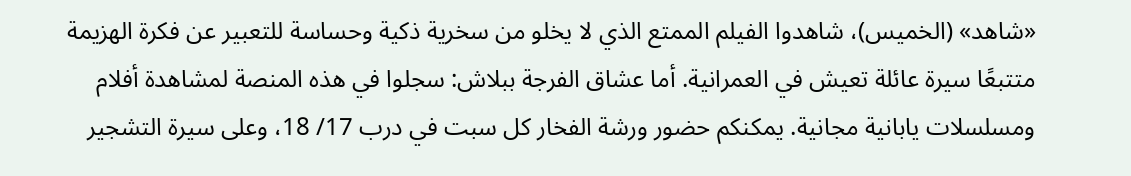«شاهد» (الخميس)، شاهدوا الفيلم الممتع الذي لا يخلو من سخرية ذكية وحساسة للتعبير عن فكرة الهزيمة متتبعًا سيرة عائلة تعيش في العمرانية. أما عشاق الفرجة ببلاش: سجلوا في هذه المنصة لمشاهدة أفلام ومسلسلات يابانية مجانية. يمكنكم حضور ورشة الفخار كل سبت في درب 17/ 18، وعلى سيرة التشجير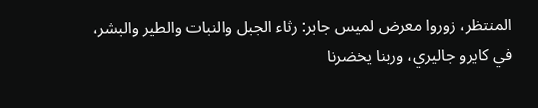المنتظر، زوروا معرض لميس جابر: رثاء الجبل والنبات والطير والبشر، في كايرو جاليري، وربنا يخضرنا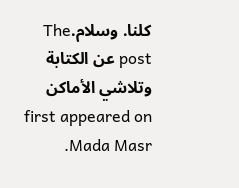كلنا. وسلام.The post عن الكتابة وتلاشي الأماكن first appeared on Mada Masr.